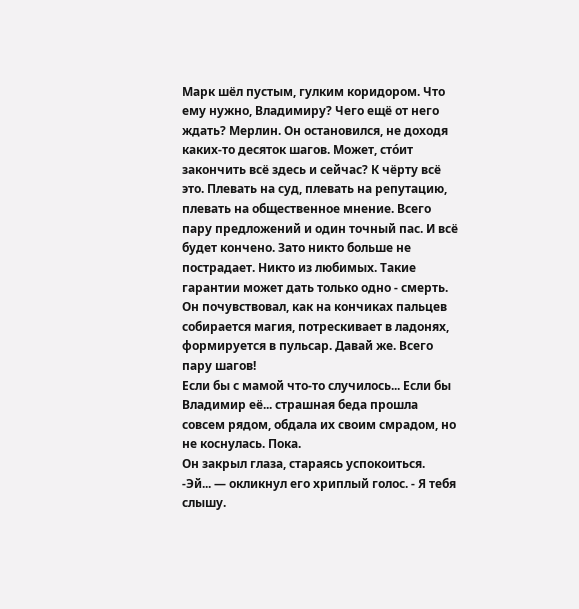Марк шёл пустым, гулким коридором. Что ему нужно, Владимиру? Чего ещё от него ждать? Мерлин. Он остановился, не доходя каких-то десяток шагов. Может, сто́ит закончить всё здесь и сейчас? К чёрту всё это. Плевать на суд, плевать на репутацию, плевать на общественное мнение. Всего пару предложений и один точный пас. И всё будет кончено. Зато никто больше не пострадает. Никто из любимых. Такие гарантии может дать только одно - смерть. Он почувствовал, как на кончиках пальцев собирается магия, потрескивает в ладонях, формируется в пульсар. Давай же. Всего пару шагов!
Если бы с мамой что-то случилось... Если бы Владимир её... страшная беда прошла совсем рядом, обдала их своим смрадом, но не коснулась. Пока.
Он закрыл глаза, стараясь успокоиться.
-Эй... — окликнул его хриплый голос. - Я тебя слышу.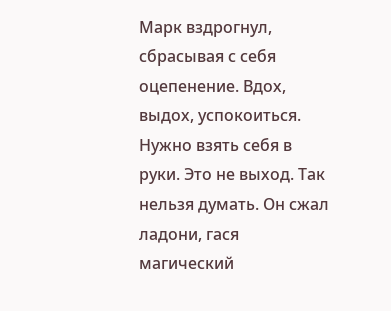Марк вздрогнул, сбрасывая с себя оцепенение. Вдох, выдох, успокоиться. Нужно взять себя в руки. Это не выход. Так нельзя думать. Он сжал ладони, гася магический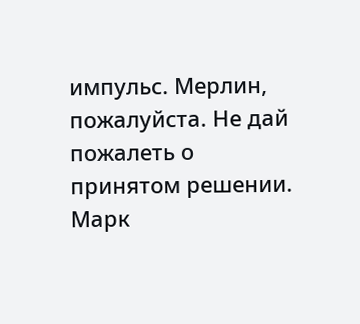импульс. Мерлин, пожалуйста. Не дай пожалеть о принятом решении.
Марк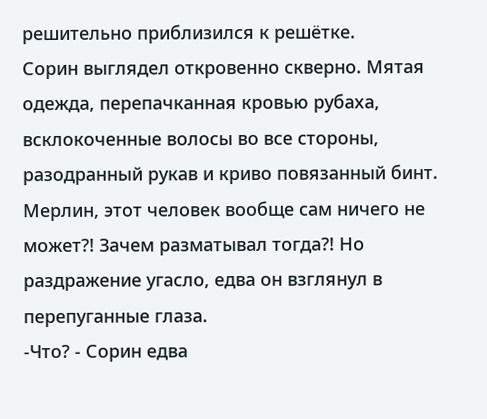решительно приблизился к решётке.
Сорин выглядел откровенно скверно. Мятая одежда, перепачканная кровью рубаха, всклокоченные волосы во все стороны, разодранный рукав и криво повязанный бинт. Мерлин, этот человек вообще сам ничего не может?! Зачем разматывал тогда?! Но раздражение угасло, едва он взглянул в перепуганные глаза.
-Что? - Сорин едва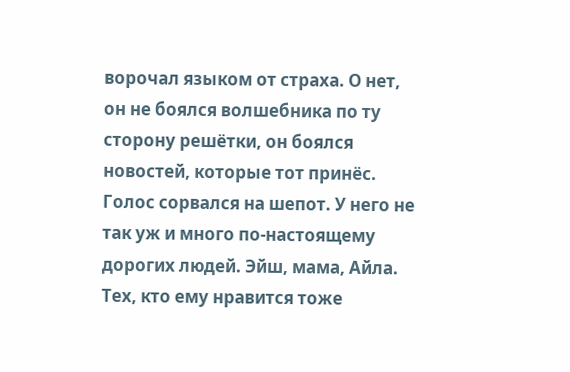ворочал языком от страха. О нет, он не боялся волшебника по ту сторону решётки, он боялся новостей, которые тот принёс. Голос сорвался на шепот. У него не так уж и много по-настоящему дорогих людей. Эйш, мама, Айла. Тех, кто ему нравится тоже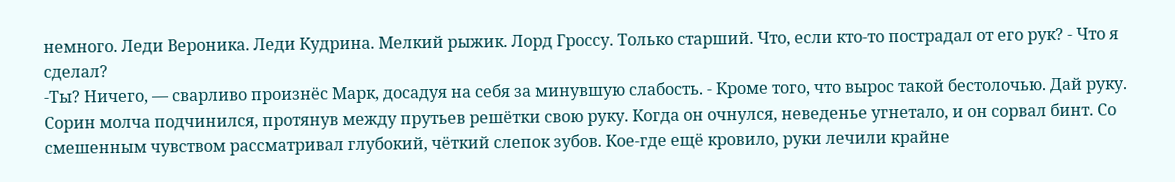немного. Леди Вероника. Леди Кудрина. Мелкий рыжик. Лорд Гроссу. Только старший. Что, если кто-то пострадал от его рук? - Что я сделал?
-Ты? Ничего, — сварливо произнёс Марк, досадуя на себя за минувшую слабость. - Кроме того, что вырос такой бестолочью. Дай руку.
Сорин молча подчинился, протянув между прутьев решётки свою руку. Когда он очнулся, неведенье угнетало, и он сорвал бинт. Со смешенным чувством рассматривал глубокий, чёткий слепок зубов. Кое-где ещё кровило, руки лечили крайне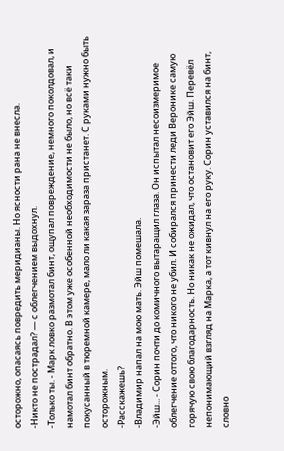осторожно, опасаясь повредить меридианы. Но ясности рана не внесла.
-Никто не пострадал? — с облегчением выдохнул.
-Только ты. - Марк ловко размотал бинт, ощупал повреждение, немного поколдовал, и намотал бинт обратно. В этом уже особенной необходимости не было, но всё таки покусанный в тюремной камере, мало ли какая зараза пристанет. С руками нужно быть осторожным.
-Расскажешь?
-Владимир напал на мою мать. Эйш помешала.
-Эйш... - Сорин почти до комичного вытаращил глаза. Он испытал несоизмеримое облегчение оттого, что никого не убил. И собирался принести леди Веронике самую горячую свою благодарность. Но никак не ожидал, что остановит его Эйш. Перевёл непонимающий взгляд на Марка, а тот кивнул на его руку. Сорин уставился на бинт, словно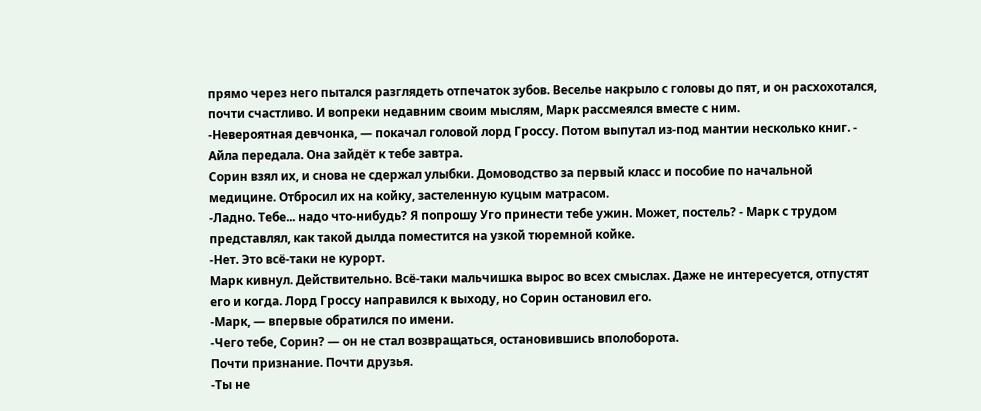прямо через него пытался разглядеть отпечаток зубов. Веселье накрыло с головы до пят, и он расхохотался, почти счастливо. И вопреки недавним своим мыслям, Марк рассмеялся вместе с ним.
-Невероятная девчонка, — покачал головой лорд Гроссу. Потом выпутал из-под мантии несколько книг. - Айла передала. Она зайдёт к тебе завтра.
Сорин взял их, и снова не сдержал улыбки. Домоводство за первый класс и пособие по начальной медицине. Отбросил их на койку, застеленную куцым матрасом.
-Ладно. Тебе... надо что-нибудь? Я попрошу Уго принести тебе ужин. Может, постель? - Марк с трудом представлял, как такой дылда поместится на узкой тюремной койке.
-Нет. Это всё-таки не курорт.
Марк кивнул. Действительно. Всё-таки мальчишка вырос во всех смыслах. Даже не интересуется, отпустят его и когда. Лорд Гроссу направился к выходу, но Сорин остановил его.
-Марк, — впервые обратился по имени.
-Чего тебе, Сорин? — он не стал возвращаться, остановившись вполоборота.
Почти признание. Почти друзья.
-Ты не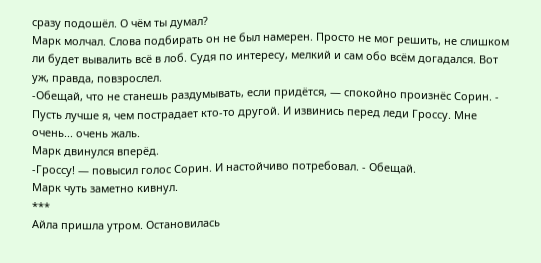сразу подошёл. О чём ты думал?
Марк молчал. Слова подбирать он не был намерен. Просто не мог решить, не слишком ли будет вывалить всё в лоб. Судя по интересу, мелкий и сам обо всём догадался. Вот уж, правда, повзрослел.
-Обещай, что не станешь раздумывать, если придётся, — спокойно произнёс Сорин. - Пусть лучше я, чем пострадает кто-то другой. И извинись перед леди Гроссу. Мне очень... очень жаль.
Марк двинулся вперёд.
-Гроссу! — повысил голос Сорин. И настойчиво потребовал. - Обещай.
Марк чуть заметно кивнул.
***
Айла пришла утром. Остановилась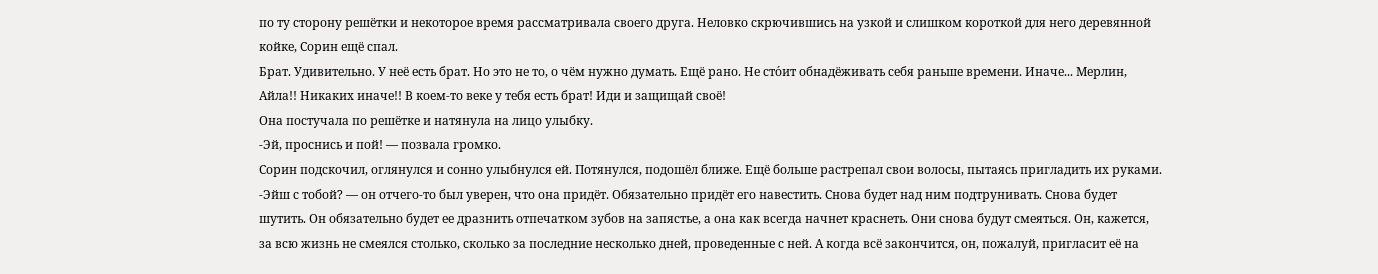по ту сторону решётки и некоторое время рассматривала своего друга. Неловко скрючившись на узкой и слишком короткой для него деревянной койке, Сорин ещё спал.
Брат. Удивительно. У неё есть брат. Но это не то, о чём нужно думать. Ещё рано. Не сто́ит обнадёживать себя раньше времени. Иначе... Мерлин, Айла!! Никаких иначе!! В коем-то веке у тебя есть брат! Иди и защищай своё!
Она постучала по решётке и натянула на лицо улыбку.
-Эй, проснись и пой! — позвала громко.
Сорин подскочил, оглянулся и сонно улыбнулся ей. Потянулся, подошёл ближе. Ещё больше растрепал свои волосы, пытаясь пригладить их руками.
-Эйш с тобой? — он отчего-то был уверен, что она придёт. Обязательно придёт его навестить. Снова будет над ним подтрунивать. Снова будет шутить. Он обязательно будет ее дразнить отпечатком зубов на запястье, а она как всегда начнет краснеть. Они снова будут смеяться. Он, кажется, за всю жизнь не смеялся столько, сколько за последние несколько дней, проведенные с ней. А когда всё закончится, он, пожалуй, пригласит её на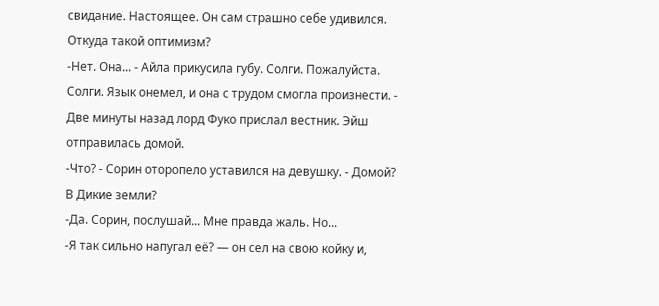свидание. Настоящее. Он сам страшно себе удивился. Откуда такой оптимизм?
-Нет. Она... - Айла прикусила губу. Солги. Пожалуйста. Солги. Язык онемел, и она с трудом смогла произнести. - Две минуты назад лорд Фуко прислал вестник. Эйш отправилась домой.
-Что? - Сорин оторопело уставился на девушку. - Домой? В Дикие земли?
-Да. Сорин, послушай... Мне правда жаль. Но...
-Я так сильно напугал её? — он сел на свою койку и,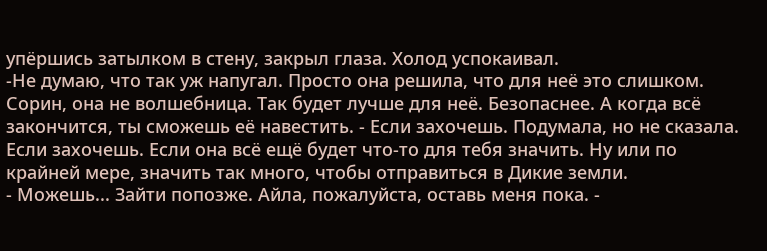упёршись затылком в стену, закрыл глаза. Холод успокаивал.
-Не думаю, что так уж напугал. Просто она решила, что для неё это слишком. Сорин, она не волшебница. Так будет лучше для неё. Безопаснее. А когда всё закончится, ты сможешь её навестить. - Если захочешь. Подумала, но не сказала. Если захочешь. Если она всё ещё будет что-то для тебя значить. Ну или по крайней мере, значить так много, чтобы отправиться в Дикие земли.
- Можешь... Зайти попозже. Айла, пожалуйста, оставь меня пока. -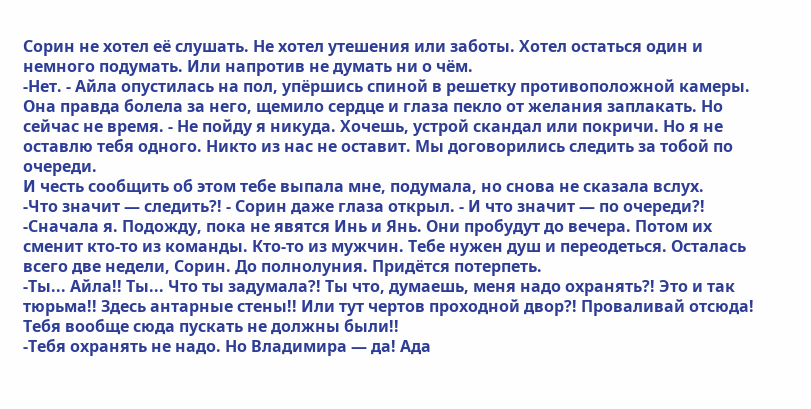Сорин не хотел её слушать. Не хотел утешения или заботы. Хотел остаться один и немного подумать. Или напротив не думать ни о чём.
-Нет. - Айла опустилась на пол, упёршись спиной в решетку противоположной камеры. Она правда болела за него, щемило сердце и глаза пекло от желания заплакать. Но сейчас не время. - Не пойду я никуда. Хочешь, устрой скандал или покричи. Но я не оставлю тебя одного. Никто из нас не оставит. Мы договорились следить за тобой по очереди.
И честь сообщить об этом тебе выпала мне, подумала, но снова не сказала вслух.
-Что значит — следить?! - Сорин даже глаза открыл. - И что значит — по очереди?!
-Сначала я. Подожду, пока не явятся Инь и Янь. Они пробудут до вечера. Потом их сменит кто-то из команды. Кто-то из мужчин. Тебе нужен душ и переодеться. Осталась всего две недели, Сорин. До полнолуния. Придётся потерпеть.
-Ты... Айла!! Ты... Что ты задумала?! Ты что, думаешь, меня надо охранять?! Это и так тюрьма!! Здесь антарные стены!! Или тут чертов проходной двор?! Проваливай отсюда! Тебя вообще сюда пускать не должны были!!
-Тебя охранять не надо. Но Владимира — да! Ада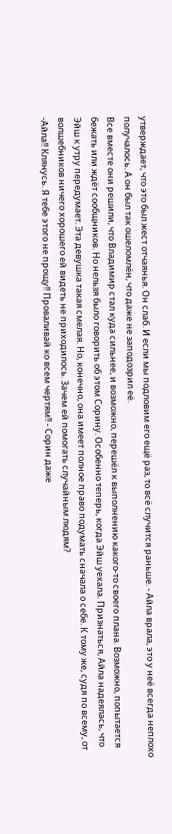утверждает, что это был жест отчаянья. Он слаб. И если мы подловим его ещё раз, то всё случится раньше. - Айла врала, это у неё всегда неплохо получалось. А он был так ошеломлён, что даже не заподозрил её.
Все вместе они решили, что Владимир стал куда сильнее, и возможно, перешёл к выполнению какого-то своего плана. Возможно, попытается бежать или ждёт сообщников. Но нельзя было говорить об этом Сорину. Особенно теперь, когда Эйш уехала. Признаться, Айла надеялась, что Эйш к утру передумает. Эта девушка такая смелая. Но, конечно, она имеет полное право подумать сначала о себе. К тому же, судя по всему, от волшебников ничего хорошего ей видеть не приходилось. Зачем ей помогать случайным людям?
-Айла!! Клянусь. Я тебе этого не прощу!! Проваливай ко всем чертям!! - Сорин даже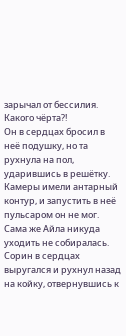зарычал от бессилия. Какого чёрта?!
Он в сердцах бросил в неё подушку, но та рухнула на пол, ударившись в решётку. Камеры имели антарный контур, и запустить в неё пульсаром он не мог. Сама же Айла никуда уходить не собиралась. Сорин в сердцах выругался и рухнул назад на койку, отвернувшись к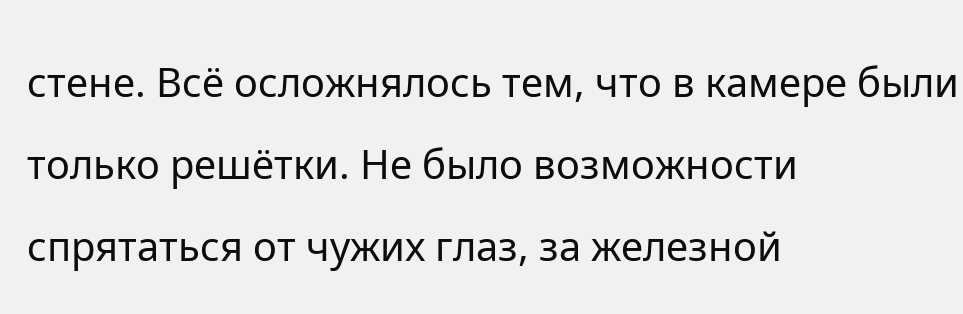стене. Всё осложнялось тем, что в камере были только решётки. Не было возможности спрятаться от чужих глаз, за железной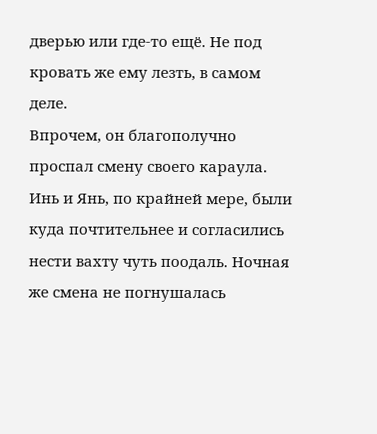дверью или где-то ещё. Не под кровать же ему лезть, в самом деле.
Впрочем, он благополучно проспал смену своего караула. Инь и Янь, по крайней мере, были куда почтительнее и согласились нести вахту чуть поодаль. Ночная же смена не погнушалась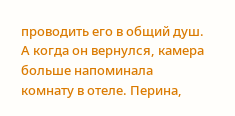проводить его в общий душ. А когда он вернулся, камера больше напоминала комнату в отеле. Перина,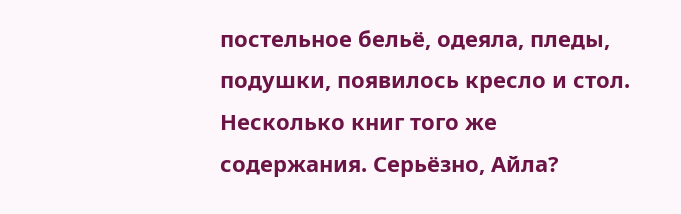постельное бельё, одеяла, пледы, подушки, появилось кресло и стол. Несколько книг того же содержания. Серьёзно, Айла?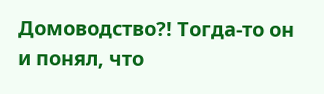Домоводство?! Тогда-то он и понял, что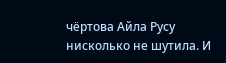чёртова Айла Русу нисколько не шутила. И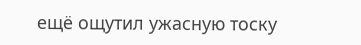ещё ощутил ужасную тоску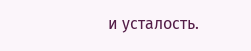и усталость.